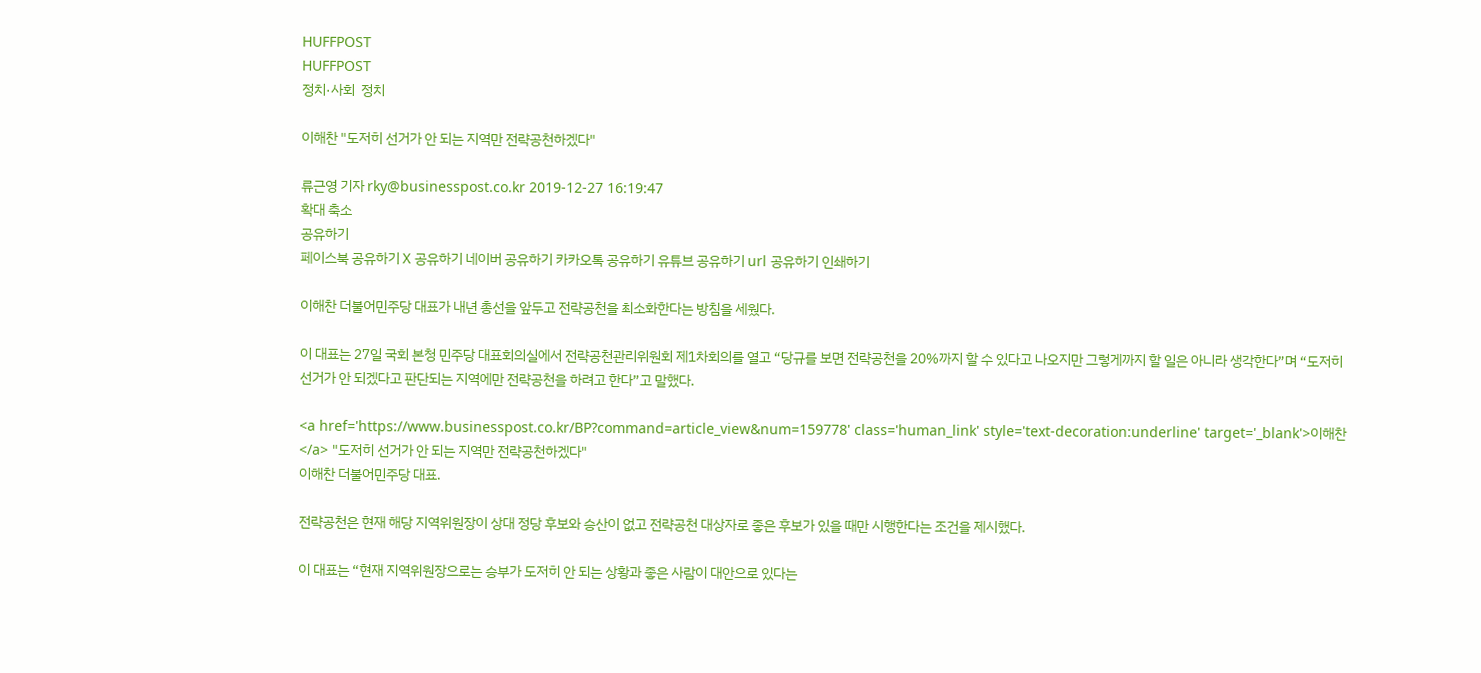HUFFPOST
HUFFPOST
정치·사회  정치

이해찬 "도저히 선거가 안 되는 지역만 전략공천하겠다"

류근영 기자 rky@businesspost.co.kr 2019-12-27 16:19:47
확대 축소
공유하기
페이스북 공유하기 X 공유하기 네이버 공유하기 카카오톡 공유하기 유튜브 공유하기 url 공유하기 인쇄하기

이해찬 더불어민주당 대표가 내년 총선을 앞두고 전략공천을 최소화한다는 방침을 세웠다.

이 대표는 27일 국회 본청 민주당 대표회의실에서 전략공천관리위원회 제1차회의를 열고 “당규를 보면 전략공천을 20%까지 할 수 있다고 나오지만 그렇게까지 할 일은 아니라 생각한다”며 “도저히 선거가 안 되겠다고 판단되는 지역에만 전략공천을 하려고 한다”고 말했다.

<a href='https://www.businesspost.co.kr/BP?command=article_view&num=159778' class='human_link' style='text-decoration:underline' target='_blank'>이해찬</a> "도저히 선거가 안 되는 지역만 전략공천하겠다"
이해찬 더불어민주당 대표.

전략공천은 현재 해당 지역위원장이 상대 정당 후보와 승산이 없고 전략공천 대상자로 좋은 후보가 있을 때만 시행한다는 조건을 제시했다.

이 대표는 “현재 지역위원장으로는 승부가 도저히 안 되는 상황과 좋은 사람이 대안으로 있다는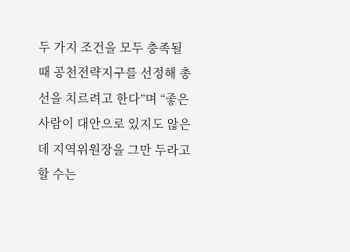두 가지 조건을 모두 충족될 때 공천전략지구를 선정해 총선을 치르려고 한다”며 “좋은 사람이 대안으로 있지도 않은데 지역위원장을 그만 두라고 할 수는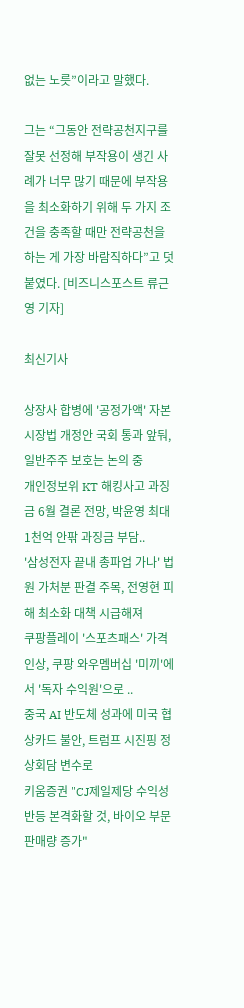없는 노릇”이라고 말했다.

그는 “그동안 전략공천지구를 잘못 선정해 부작용이 생긴 사례가 너무 많기 때문에 부작용을 최소화하기 위해 두 가지 조건을 충족할 때만 전략공천을 하는 게 가장 바람직하다”고 덧붙였다. [비즈니스포스트 류근영 기자]

최신기사

상장사 합병에 '공정가액' 자본시장법 개정안 국회 통과 앞둬, 일반주주 보호는 논의 중
개인정보위 KT 해킹사고 과징금 6월 결론 전망, 박윤영 최대 1천억 안팎 과징금 부담..
'삼성전자 끝내 총파업 가나' 법원 가처분 판결 주목, 전영현 피해 최소화 대책 시급해져
쿠팡플레이 '스포츠패스' 가격 인상, 쿠팡 와우멤버십 '미끼'에서 '독자 수익원'으로 ..
중국 AI 반도체 성과에 미국 협상카드 불안, 트럼프 시진핑 정상회담 변수로
키움증권 "CJ제일제당 수익성 반등 본격화할 것, 바이오 부문 판매량 증가"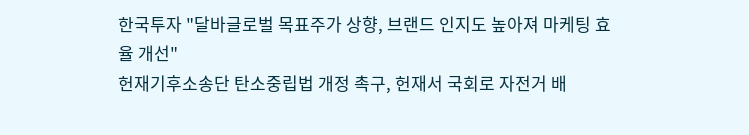한국투자 "달바글로벌 목표주가 상향, 브랜드 인지도 높아져 마케팅 효율 개선"
헌재기후소송단 탄소중립법 개정 촉구, 헌재서 국회로 자전거 배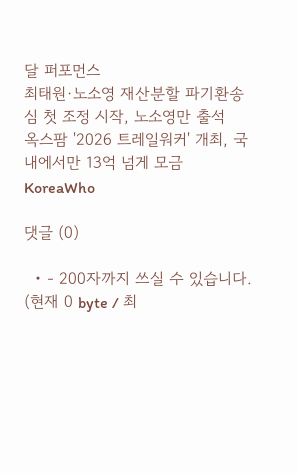달 퍼포먼스
최태원·노소영 재산분할 파기환송심 첫 조정 시작, 노소영만 출석
옥스팜 '2026 트레일워커' 개최, 국내에서만 13억 넘게 모금
KoreaWho

댓글 (0)

  • - 200자까지 쓰실 수 있습니다. (현재 0 byte / 최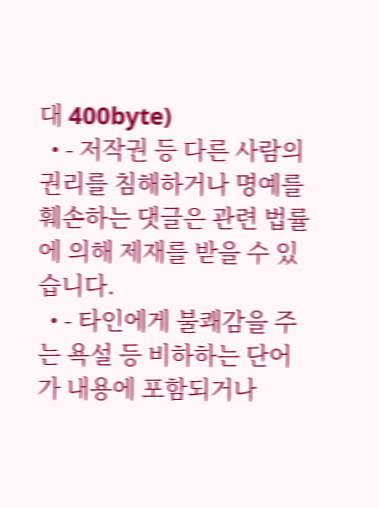대 400byte)
  • - 저작권 등 다른 사람의 권리를 침해하거나 명예를 훼손하는 댓글은 관련 법률에 의해 제재를 받을 수 있습니다.
  • - 타인에게 불쾌감을 주는 욕설 등 비하하는 단어가 내용에 포함되거나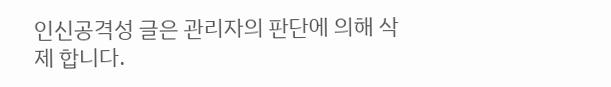인신공격성 글은 관리자의 판단에 의해 삭제 합니다.